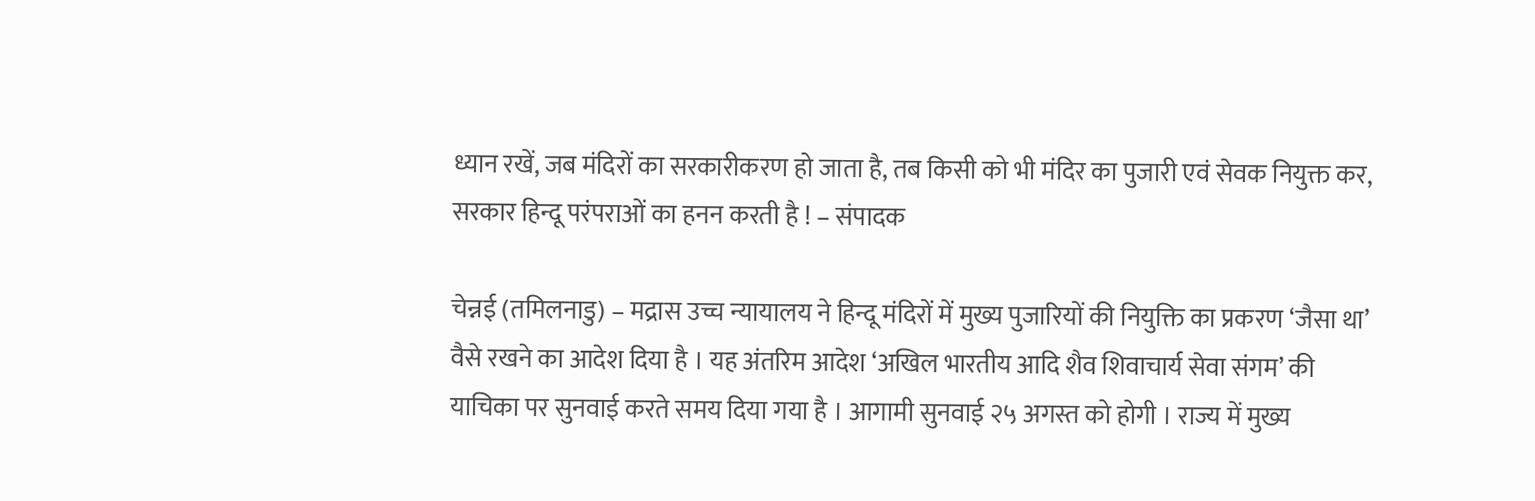ध्यान रखें, जब मंदिरों का सरकारीकरण हो जाता है, तब किसी को भी मंदिर का पुजारी एवं सेवक नियुक्त कर, सरकार हिन्दू परंपराओं का हनन करती है ! – संपादक

चेन्नई (तमिलनाडु) – मद्रास उच्च न्यायालय ने हिन्दू मंदिरों में मुख्य पुजारियों की नियुक्ति का प्रकरण ‘जैसा था’ वैसे रखने का आदेश दिया है । यह अंतरिम आदेश ‘अखिल भारतीय आदि शैव शिवाचार्य सेवा संगम’ की याचिका पर सुनवाई करते समय दिया गया है । आगामी सुनवाई २५ अगस्त को होगी । राज्य में मुख्य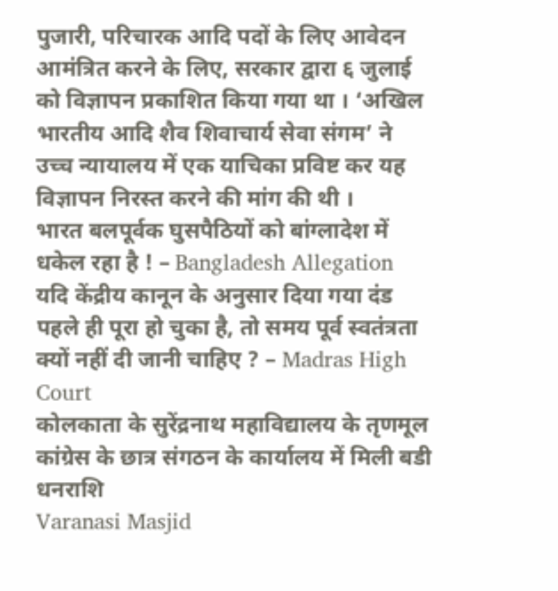पुजारी, परिचारक आदि पदों के लिए आवेदन आमंत्रित करने के लिए, सरकार द्वारा ६ जुलाई को विज्ञापन प्रकाशित किया गया था । ‘अखिल भारतीय आदि शैव शिवाचार्य सेवा संगम’ ने उच्च न्यायालय में एक याचिका प्रविष्ट कर यह विज्ञापन निरस्त करने की मांग की थी ।
भारत बलपूर्वक घुसपैठियों को बांग्लादेश में धकेल रहा है ! – Bangladesh Allegation
यदि केंद्रीय कानून के अनुसार दिया गया दंड पहले ही पूरा हो चुका है, तो समय पूर्व स्वतंत्रता क्यों नहीं दी जानी चाहिए ? – Madras High Court
कोलकाता के सुरेंद्रनाथ महाविद्यालय के तृणमूल कांग्रेस के छात्र संगठन के कार्यालय में मिली बडी धनराशि
Varanasi Masjid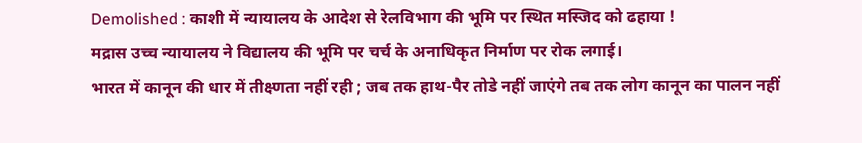Demolished : काशी में न्यायालय के आदेश से रेलविभाग की भूमि पर स्थित मस्जिद को ढहाया !
मद्रास उच्च न्यायालय ने विद्यालय की भूमि पर चर्च के अनाधिकृत निर्माण पर रोक लगाई।
भारत में कानून की धार में तीक्ष्णता नहीं रही ; जब तक हाथ-पैर तोडे नहीं जाएंगे तब तक लोग कानून का पालन नहीं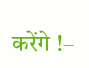करेंगे !–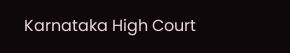Karnataka High Court